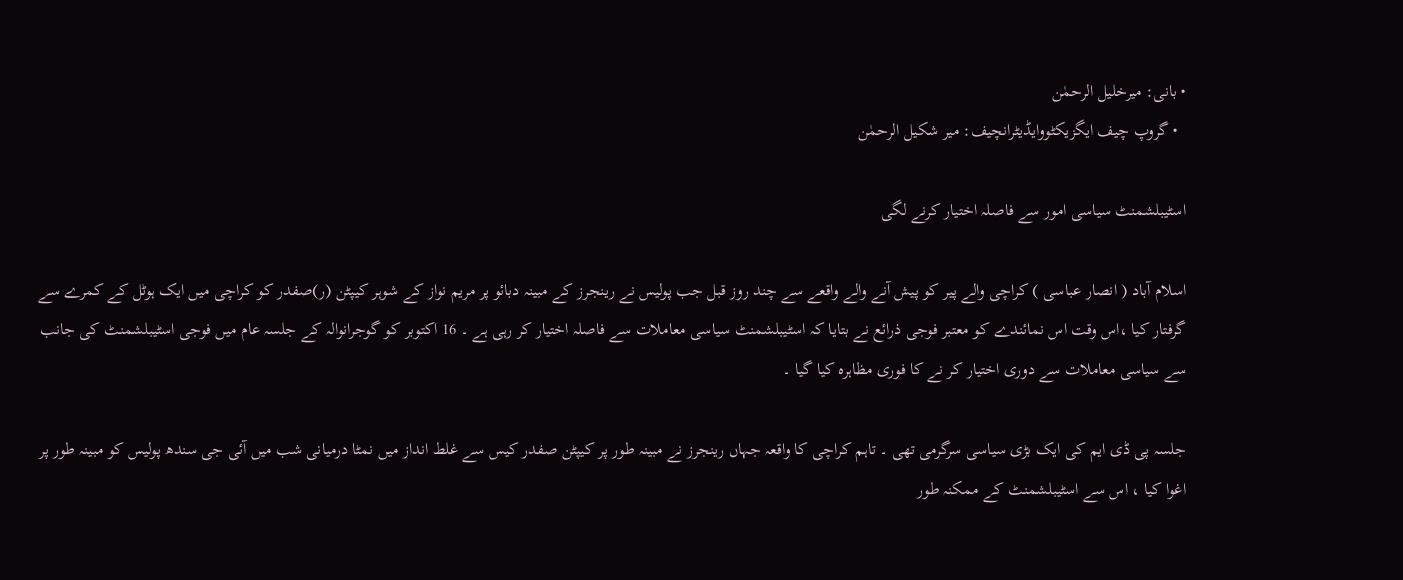• بانی: میرخلیل الرحمٰن
  • گروپ چیف ایگزیکٹووایڈیٹرانچیف: میر شکیل الرحمٰن

اسٹیبلشمنٹ سیاسی امور سے فاصلہ اختیار کرنے لگی

اسلام آباد ( انصار عباسی ) کراچی والے پیر کو پیش آنے والے واقعے سے چند روز قبل جب پولیس نے رینجرز کے مبینہ دبائو پر مریم نواز کے شوہر کیپٹن (ر)صفدر کو کراچی میں ایک ہوٹل کے کمرے سے گرفتار کیا ،اس وقت اس نمائندے کو معتبر فوجی ذرائع نے بتایا کہ اسٹیبلشمنٹ سیاسی معاملات سے فاصلہ اختیار کر رہی ہے ۔ 16 اکتوبر کو گوجرانوالہ کے جلسہ عام میں فوجی اسٹیبلشمنٹ کی جانب سے سیاسی معاملات سے دوری اختیار کر نے کا فوری مظاہرہ کیا گیا ۔

جلسہ پی ڈی ایم کی ایک بڑی سیاسی سرگرمی تھی ۔ تاہم کراچی کا واقعہ جہاں رینجرز نے مبینہ طور پر کیپٹن صفدر کیس سے غلط انداز میں نمٹا درمیانی شب میں آئی جی سندھ پولیس کو مبینہ طور پر اغوا کیا ، اس سے اسٹیبلشمنٹ کے ممکنہ طور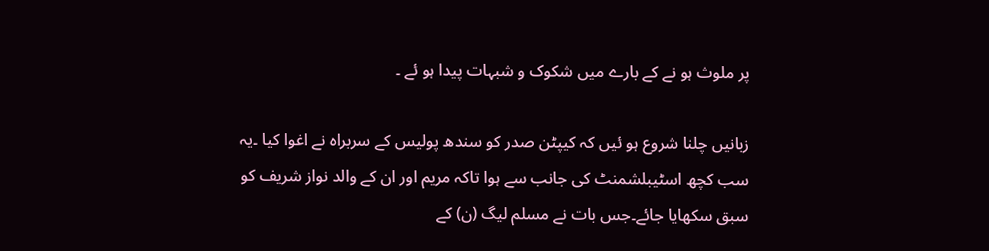پر ملوث ہو نے کے بارے میں شکوک و شبہات پیدا ہو ئے ۔

زبانیں چلنا شروع ہو ئیں کہ کیپٹن صدر کو سندھ پولیس کے سربراہ نے اغوا کیا ۔یہ سب کچھ اسٹیبلشمنٹ کی جانب سے ہوا تاکہ مریم اور ان کے والد نواز شریف کو سبق سکھایا جائے۔جس بات نے مسلم لیگ (ن) کے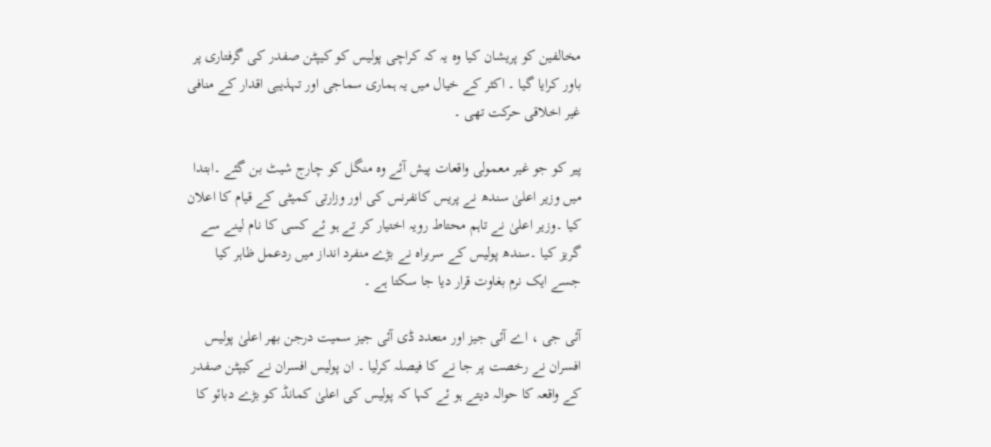مخالفین کو پریشان کیا وہ یہ کہ کراچی پولیس کو کیپٹن صفدر کی گرفتاری پر باور کرایا گیا ۔ اکثر کے خیال میں یہ ہماری سماجی اور تہذیبی اقدار کے منافی غیر اخلاقی حرکت تھی ۔

پیر کو جو غیر معمولی واقعات پیش آئے وہ منگل کو چارج شیٹ بن گئے ۔ابتدا میں وزیر اعلیٰ سندھ نے پریس کانفرنس کی اور وزارتی کمیٹی کے قیام کا اعلان کیا ۔وزیر اعلیٰ نے تاہم محتاط رویہ اختیار کر تے ہو ئے کسی کا نام لینے سے گریز کیا ۔سندھ پولیس کے سربراہ نے بڑے منفرد انداز میں ردعمل ظاہر کیا جسے ایک نرم بغاوت قرار دیا جا سکتا ہے ۔

آئی جی ، اے آئی جیز اور متعدد ڈی آئی جیز سمیت درجن بھر اعلیٰ پولیس افسران نے رخصت پر جا نے کا فیصلہ کرلیا ۔ ان پولیس افسران نے کیپٹن صفدر کے واقعہ کا حوالہ دیتے ہو ئے کہا کہ پولیس کی اعلیٰ کمانڈ کو بڑے دبائو کا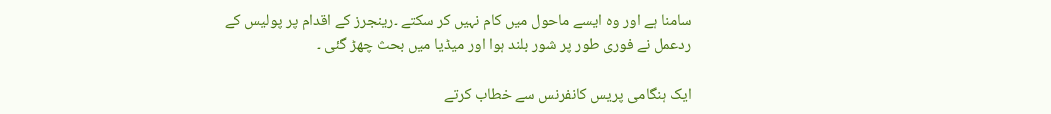سامنا ہے اور وہ ایسے ماحول میں کام نہیں کر سکتے ۔رینجرز کے اقدام پر پولیس کے ردعمل نے فوری طور پر شور بلند ہوا اور میڈیا میں بحث چھڑ گئی ۔

ایک ہنگامی پریس کانفرنس سے خطاب کرتے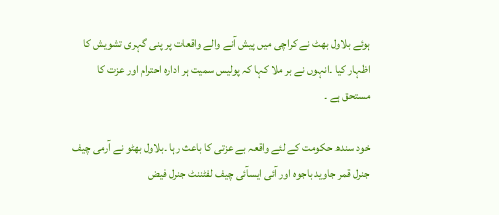ہوئے بلاول بھٹ نے کراچی میں پیش آنے والے واقعات پر پنی گہری تشویش کا اظہار کیا ۔انہوں نے بر ملا کہا کہ پولیس سمیت ہر ادارہ احترام اور عزت کا مستحق ہے ۔

خود سندھ حکومت کے لئے واقعہ بے عزتی کا باعث رہا ۔بلاول بھٹو نے آرمی چیف جنرل قمر جاوید باجوہ اور آئی ایسآئی چیف لفٹننٹ جنرل فیض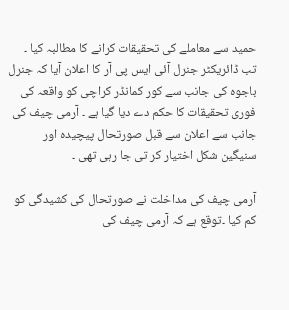حمید سے معاملے کی تحقیقات کرانے کا مطالبہ کیا ۔ تب ڈائریکٹر جنرل آئی ایس پی آر کا اعلان آیا کہ جنرل باجوہ کی جانب سے کور کمانڈر کراچی کو واقعہ کی فوری تحقیقات کا حکم دے دیا گیا ہے ۔ آرمی چیف کی جانب سے اعلان سے قبل صورتحال پیچیدہ اور سنیگین شکل اختیار کر تی جا رہی تھی ۔

آرمی چیف کی مداخلت نے صورتحال کی کشیدگی کو کم کیا ۔توقع ہے کہ آرمی چیف کی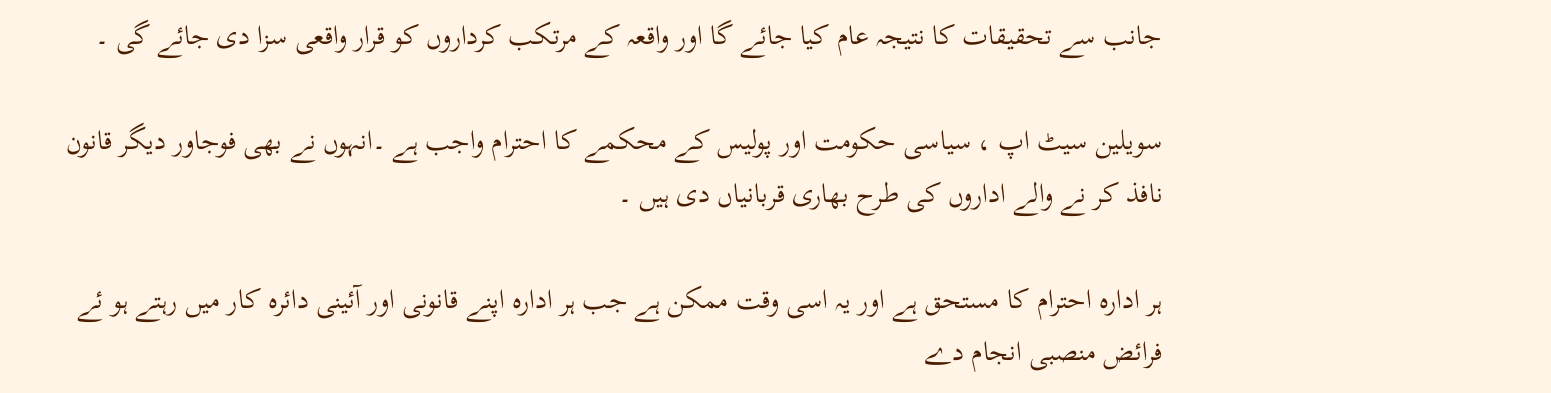جانب سے تحقیقات کا نتیجہ عام کیا جائے گا اور واقعہ کے مرتکب کرداروں کو قرار واقعی سزا دی جائے گی ۔

سویلین سیٹ اپ ، سیاسی حکومت اور پولیس کے محکمے کا احترام واجب ہے ۔انہوں نے بھی فوجاور دیگر قانون نافذ کر نے والے اداروں کی طرح بھاری قربانیاں دی ہیں ۔

ہر ادارہ احترام کا مستحق ہے اور یہ اسی وقت ممکن ہے جب ہر ادارہ اپنے قانونی اور آئینی دائرہ کار میں رہتے ہو ئے فرائض منصبی انجام دے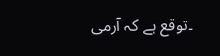۔توقع ہے کہ آرمی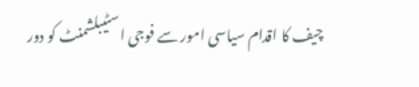چیف کا اقدام سیاسی امور سے فوجی اسٹیبلشمنٹ کو دور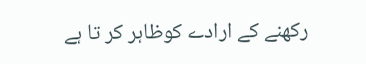رکھنے کے ارادے کوظاہر کر تا ہے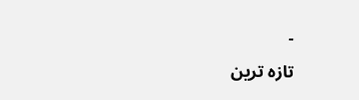۔

تازہ ترین